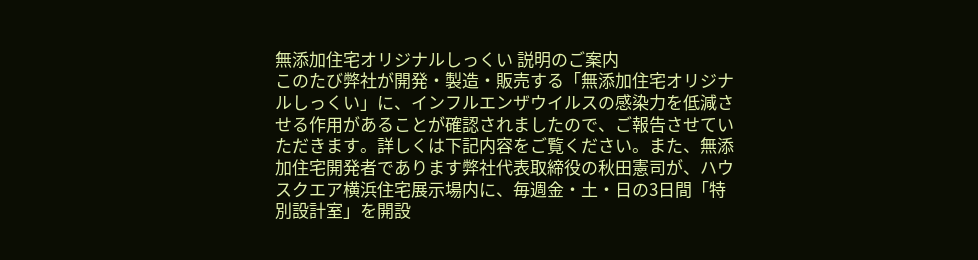無添加住宅オリジナルしっくい 説明のご案内
このたび弊社が開発・製造・販売する「無添加住宅オリジナルしっくい」に、インフルエンザウイルスの感染力を低減させる作用があることが確認されましたので、ご報告させていただきます。詳しくは下記内容をご覧ください。また、無添加住宅開発者であります弊社代表取締役の秋田憲司が、ハウスクエア横浜住宅展示場内に、毎週金・土・日の3日間「特別設計室」を開設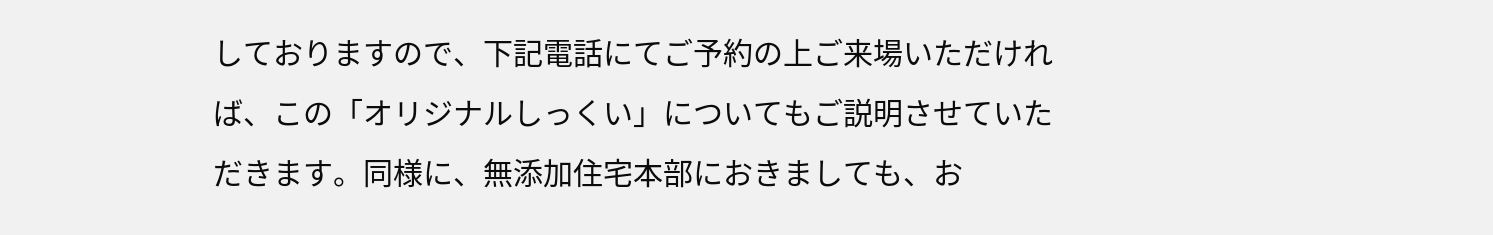しておりますので、下記電話にてご予約の上ご来場いただければ、この「オリジナルしっくい」についてもご説明させていただきます。同様に、無添加住宅本部におきましても、お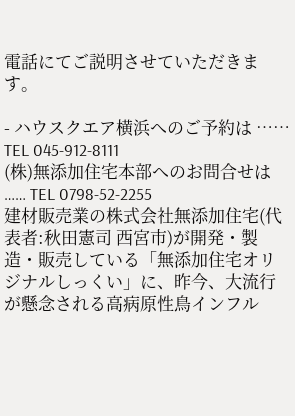電話にてご説明させていただきます。

- ハウスクエア横浜へのご予約は …… TEL 045-912-8111
(株)無添加住宅本部へのお問合せは …… TEL 0798-52-2255
建材販売業の株式会社無添加住宅(代表者:秋田憲司 西宮市)が開発・製造・販売している「無添加住宅オリジナルしっくい」に、昨今、大流行が懸念される高病原性鳥インフル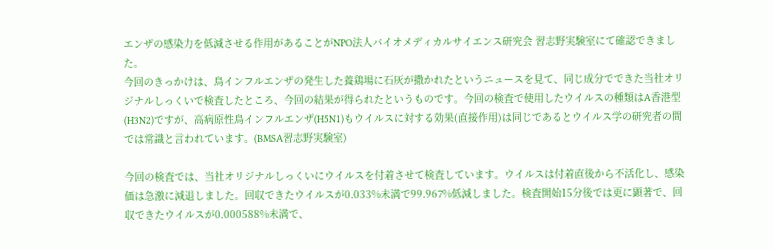エンザの感染力を低減させる作用があることがNPO法人バイオメディカルサイエンス研究会 習志野実験室にて確認できました。
今回のきっかけは、鳥インフルエンザの発生した養鶏場に石灰が撒かれたというニュースを見て、同じ成分でできた当社オリジナルしっくいで検査したところ、今回の結果が得られたというものです。今回の検査で使用したウイルスの種類はA香港型(H3N2)ですが、高病原性鳥インフルエンザ(H5N1)もウイルスに対する効果(直接作用)は同じであるとウイルス学の研究者の間では常識と言われています。(BMSA習志野実験室)

今回の検査では、当社オリジナルしっくいにウイルスを付着させて検査しています。ウイルスは付着直後から不活化し、感染価は急激に減退しました。回収できたウイルスが0.033%未満で99.967%低減しました。検査開始15分後では更に顕著で、回収できたウイルスが0.000588%未満で、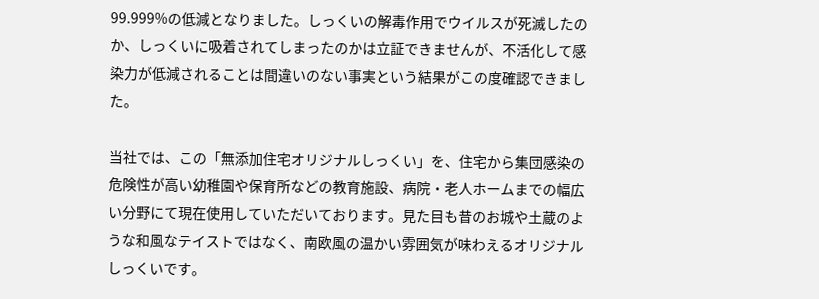99.999%の低減となりました。しっくいの解毒作用でウイルスが死滅したのか、しっくいに吸着されてしまったのかは立証できませんが、不活化して感染力が低減されることは間違いのない事実という結果がこの度確認できました。

当社では、この「無添加住宅オリジナルしっくい」を、住宅から集団感染の危険性が高い幼稚園や保育所などの教育施設、病院・老人ホームまでの幅広い分野にて現在使用していただいております。見た目も昔のお城や土蔵のような和風なテイストではなく、南欧風の温かい雰囲気が味わえるオリジナルしっくいです。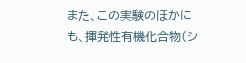また、この実験のほかにも、揮発性有機化合物(シ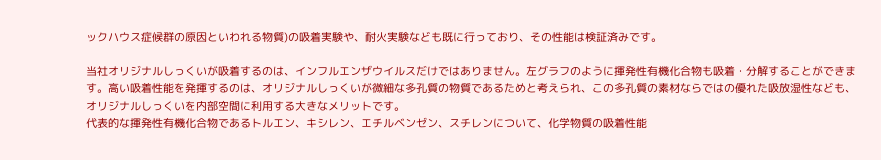ックハウス症候群の原因といわれる物質)の吸着実験や、耐火実験なども既に行っており、その性能は検証済みです。

当社オリジナルしっくいが吸着するのは、インフルエンザウイルスだけではありません。左グラフのように揮発性有機化合物も吸着・分解することができます。高い吸着性能を発揮するのは、オリジナルしっくいが微細な多孔質の物質であるためと考えられ、この多孔質の素材ならではの優れた吸放湿性なども、オリジナルしっくいを内部空間に利用する大きなメリットです。
代表的な揮発性有機化合物であるトルエン、キシレン、エチルベンゼン、スチレンについて、化学物質の吸着性能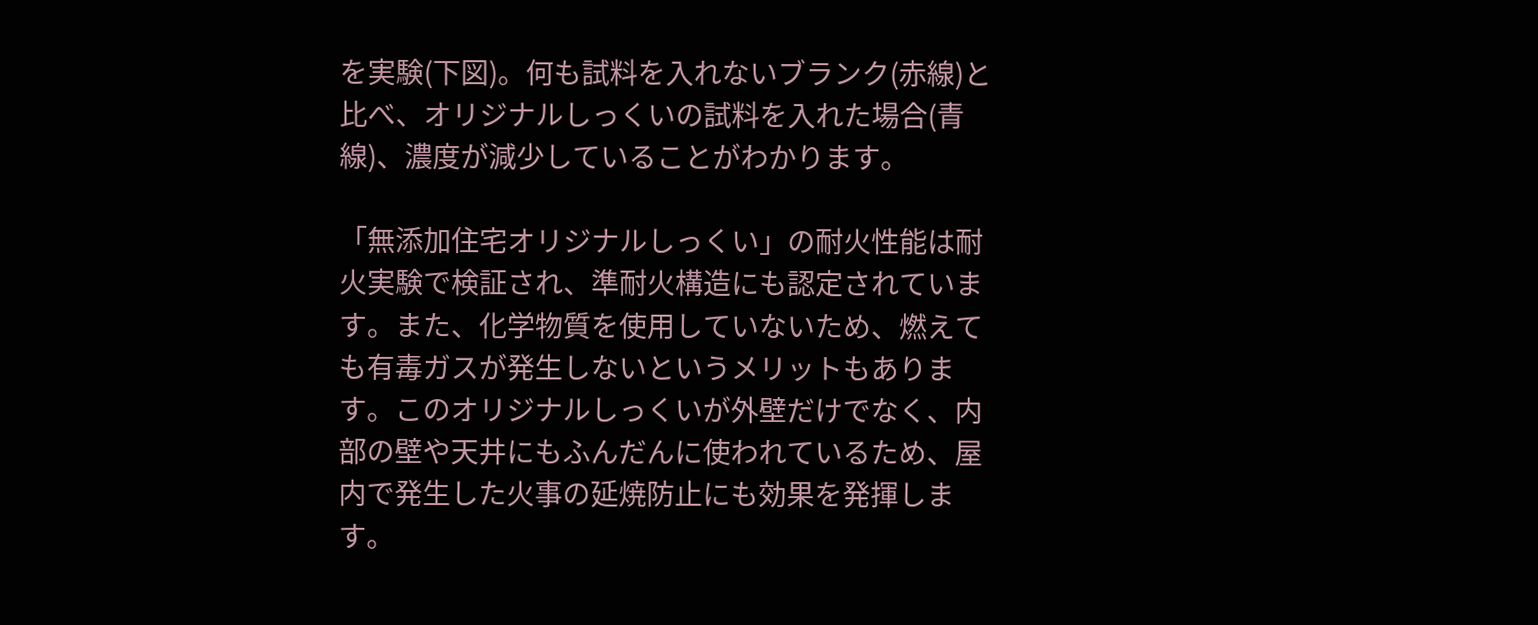を実験(下図)。何も試料を入れないブランク(赤線)と比べ、オリジナルしっくいの試料を入れた場合(青線)、濃度が減少していることがわかります。

「無添加住宅オリジナルしっくい」の耐火性能は耐火実験で検証され、準耐火構造にも認定されています。また、化学物質を使用していないため、燃えても有毒ガスが発生しないというメリットもあります。このオリジナルしっくいが外壁だけでなく、内部の壁や天井にもふんだんに使われているため、屋内で発生した火事の延焼防止にも効果を発揮します。